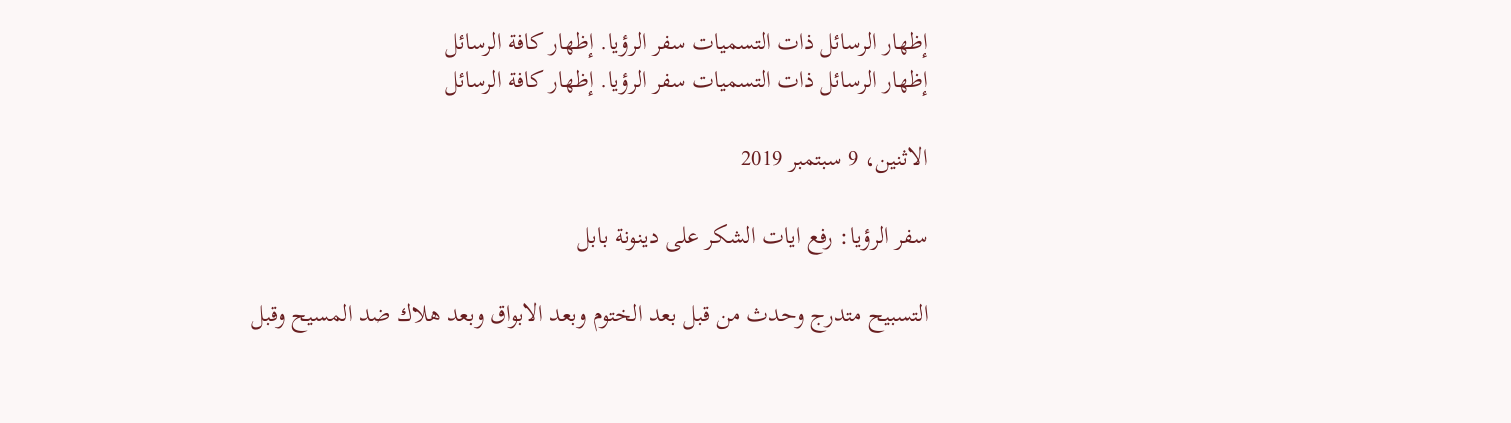إظهار الرسائل ذات التسميات سفر الرؤيا. إظهار كافة الرسائل
إظهار الرسائل ذات التسميات سفر الرؤيا. إظهار كافة الرسائل

الاثنين، 9 سبتمبر 2019

سفر الرؤيا: رفع ايات الشكر على دينونة بابل

التسبيح متدرج وحدث من قبل بعد الختوم وبعد الابواق وبعد هلاك ضد المسيح وقبل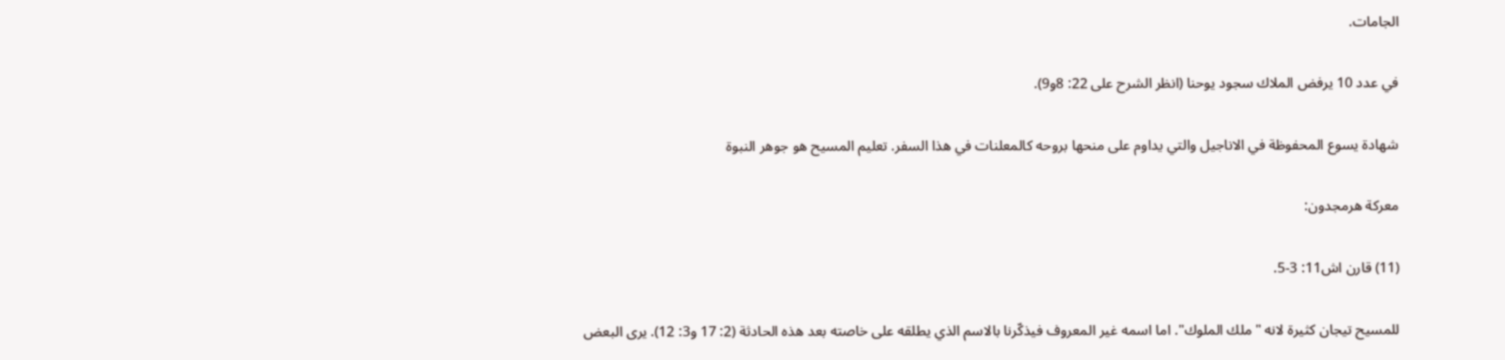الجامات.

في عدد 10 يرفض الملاك سجود يوحنا (انظر الشرح على 22: 8و9).

شهادة يسوع المحفوظة في الاناجيل والتي يداوم على منحها بروحه كالمعلنات في هذا السفر. تعليم المسيح هو جوهر النبوة

معركة هرمجدون:

(11) قارن اش11: 3-5.

للمسيح تيجان كثيرة لانه "ملك الملوك". اما اسمه غير المعروف فيذكّرنا بالاسم الذي يطلقه على خاصته بعد هذه الحادثة (2: 17 و3: 12). يرى البعض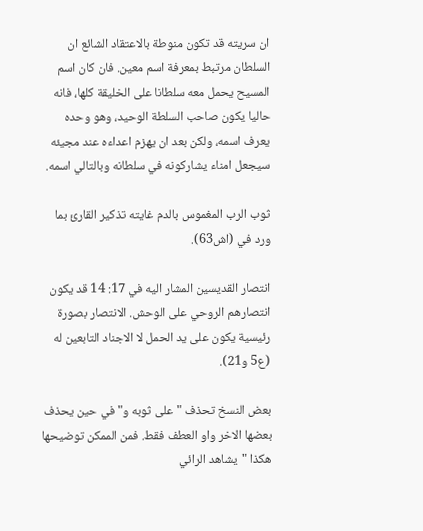ان سريته قد تكون منوطة بالاعتقاد الشائع ان السلطان مرتبط بمعرفة اسم معين. فان كان اسم المسيح يحمل معه سلطانا على الخليقة كلها، فانه حاليا يكون صاحب السلطة الوحيد، وهو وحده يعرف اسمه، ولكن بعد ان يهزم اعداءه عند مجيئه سيجعل امناء يشاركونه في سلطانه وبالتالي اسمه.

ثوب الرب المغموس بالدم غايته تذكير القارئ بما ورد في (اش63).

انتصار القديسين المشار اليه في 17: 14 قد يكون انتصارهم الروحي على الوحش. الانتصار بصورة رئيسية يكون على يد الحمل لا الاجناد التابعين له (ع5 و21).

بعض النسخ تحذف "على ثوبه و" في حين يحذف بعضها الاخر واو العطف فقط. فمن الممكن توضيحها هكذا "يشاهد الرائي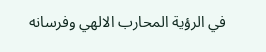في الرؤية المحارب الالهي وفرسانه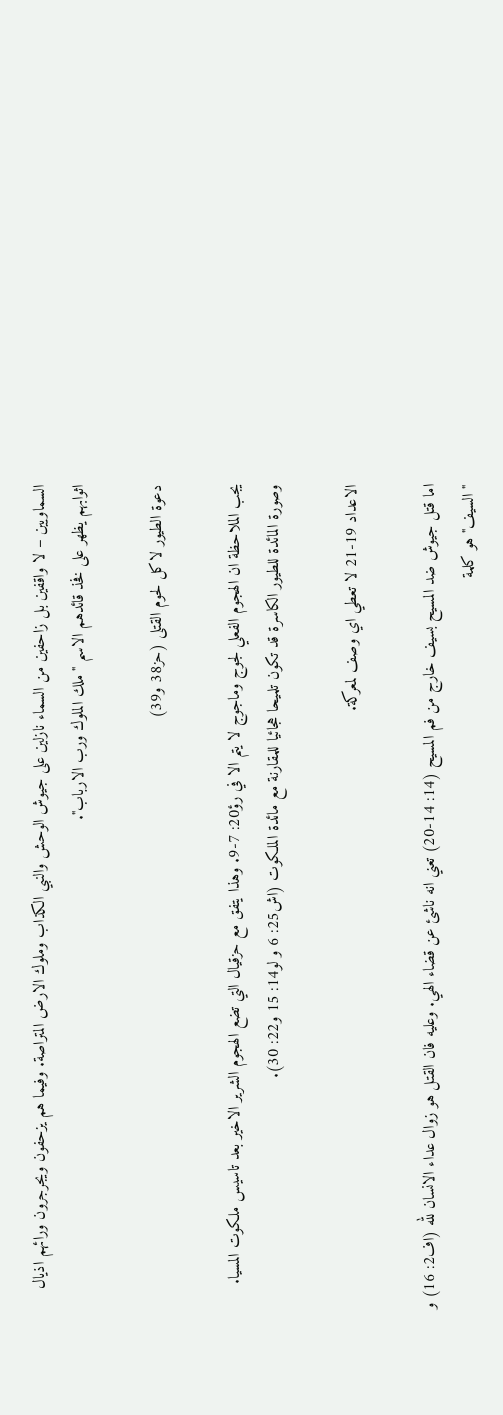السماويين – لا واقفين بل زاحفين من السماء نازلين على جيوش الوحش والنبي الكذاب وملوك الارض المتراصة. وفيما هم يزحفون ويجرجرون ورائهم اذيال اثوابهم يظهر على فخذ قائدهم الاسم "ملك الملوك ورب الارباب".

دعوة الطيور لاكل لحوم القتلى (حز38 و39)

يجب الملاحظة ان الهجوم الفعلي لجوج وماجوج لا يتم الا في رؤ20: 7-9. وهذا يتفق مع حزقيال التي تضع الهجوم الشرير الاخير بعد تاسيس ملكوت المسيا. وصورة المائدة للطيور الكاسرة قد تكون تلميحا هجائيا للمقارنة مع مائدة الملكوت (اش25: 6 و لو14: 15 و22: 30).

الاعداد 19-21 لا تعطي اي وصف لمعركة.

اما قتل جيوش ضد المسيح بسيف خارج من فم المسيح (14: 14-20) تعني انه ناشئ عن قضاء الهي. وعليه فان القتل هو زوال عداء الانسان لله (اف2: 16) و "السيف" هو كلمة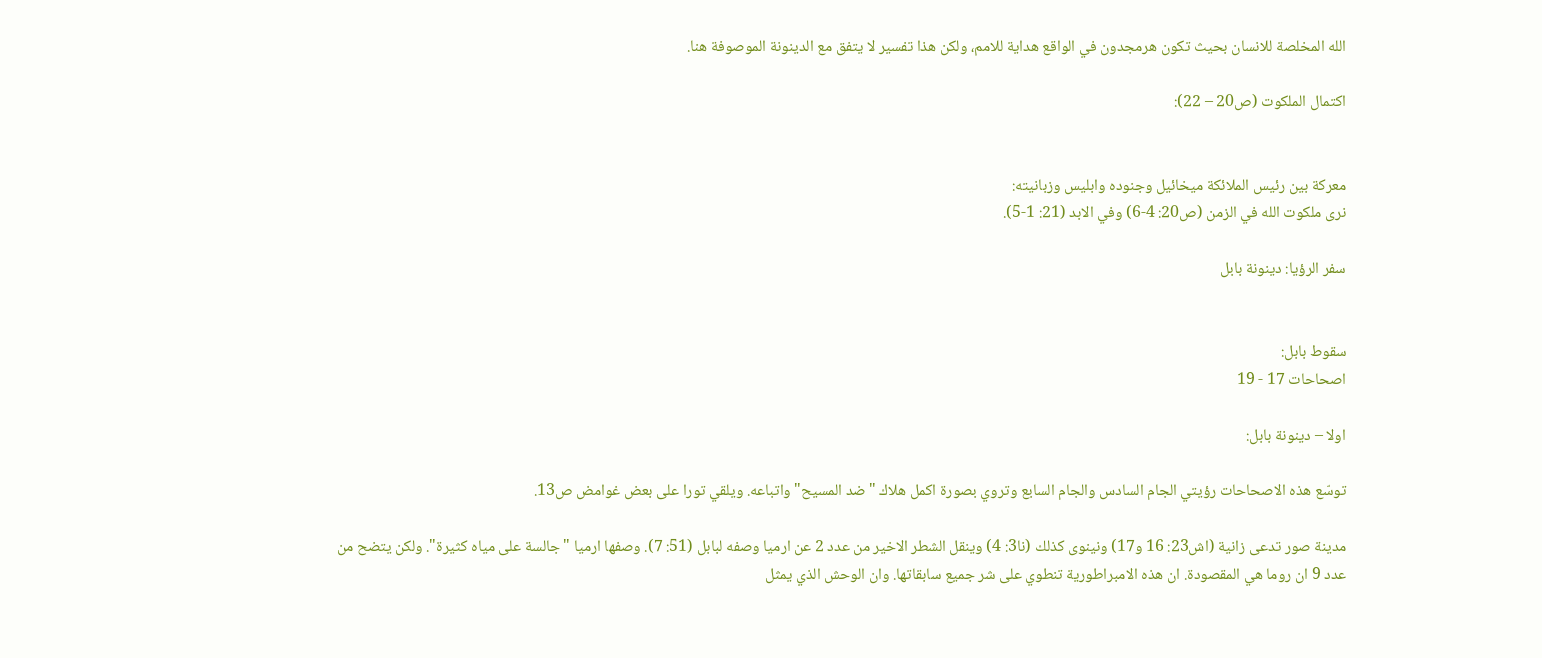الله المخلصة للانسان بحيث تكون هرمجدون في الواقع هداية للامم، ولكن هذا تفسير لا يتفق مع الدينونة الموصوفة هنا.

اكتمال الملكوت (ص20 – 22):


معركة بين رئيس الملائكة ميخائيل وجنوده وابليس وزبانيته:
نرى ملكوت الله في الزمن (ص20: 4-6) وفي الابد (21: 1-5).

سفر الرؤيا: دينونة بابل


سقوط بابل:
اصحاحات 17 - 19

اولا – دينونة بابل:

توسّع هذه الاصحاحات رؤيتي الجام السادس والجام السابع وتروي بصورة اكمل هلاك "ضد المسيح" واتباعه. ويلقي تورا على بعض غوامض ص13.

مدينة صور تدعى زانية (اش23: 16 و17) ونينوى كذلك (نا3: 4) وينقل الشطر الاخير من عدد 2 عن ارميا وصفه لبابل (51: 7). وصفها ارميا "جالسة على مياه كثيرة". ولكن يتضح من عدد 9 ان روما هي المقصودة. ان هذه الامبراطورية تنطوي على شر جميع سابقاتها. وان الوحش الذي يمثل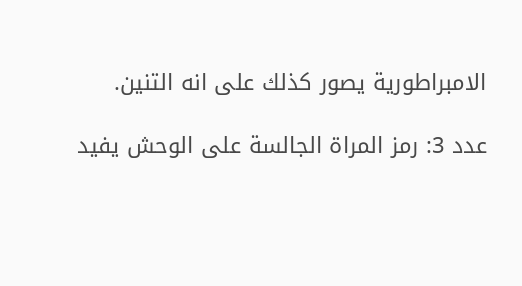الامبراطورية يصور كذلك على انه التنين.

عدد 3: رمز المراة الجالسة على الوحش يفيد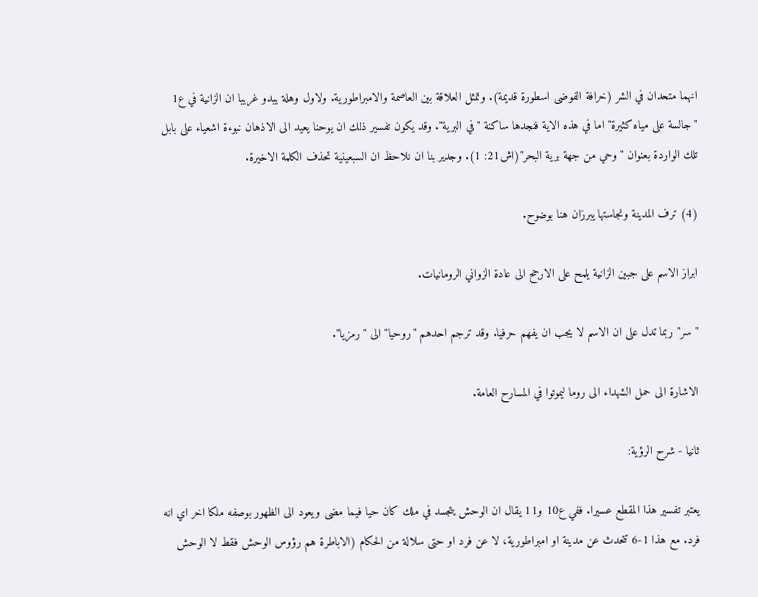انهما متحدان في الشر (خرافة الفوضى اسطورة قديمة). وتمثل العلاقة بين العاصمة والامبراطورية. ولاول وهلة يبدو غريبا ان الزانية في ع1 "جالسة على مياه كثيرة" اما في هذه الاية فنجدها ساكنة "في البرية". وقد يكون تفسير ذلك ان يوحنا يعيد الى الاذهان نبوءة اشعياء على بابل تلك الواردة بعنوان "وحي من جهة برية البحر"(اش21: 1). وجدير بنا ان نلاحظ ان السبعينية تحذف الكلمة الاخيرة.

(4) ترف المدينة ونجاستها يبرزان هنا بوضوح.

ابراز الاسم على جبين الزانية يلمح على الارجح الى عادة الزواني الرومانيات.

"سر" ربما تدل على ان الاسم لا يجب ان يفهم حرفيا. وقد ترجم احدهم "روحيا" الى "رمزيا".

الاشارة الى حمل الشهداء الى روما ليموتوا في المسارح العامة.

ثانيا - شرح الرؤية:

يعتبر تفسير هذا المقطع عسيرا. ففي ع10 و11 يقال ان الوحش يتجسد في ملك كان حيا فيما مضى ويعود الى الظهور بوصفه ملكا اخر اي انه فرد. مع هذا 1-6 تتحدث عن مدينة او امبراطورية، لا عن فرد او حتى سلالة من الحكام (الاباطرة هم رؤوس الوحش فقط لا الوحش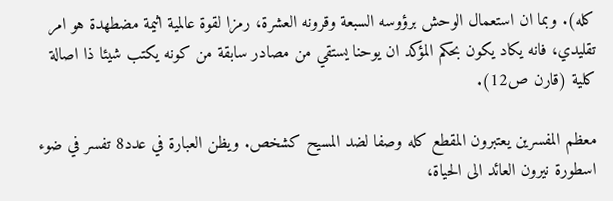كله). وبما ان استعمال الوحش برؤوسه السبعة وقرونه العشرة، رمزا لقوة عالمية اثيمة مضطهدة هو امر تقليدي، فانه يكاد يكون بحكم المؤكد ان يوحنا يستقي من مصادر سابقة من كونه يكتب شيئا ذا اصالة كلية (قارن ص12).

معظم المفسرين يعتبرون المقطع كله وصفا لضد المسيح كشخص. ويظن العبارة في عدد8 تفسر في ضوء اسطورة نيرون العائد الى الحياة،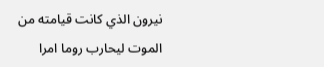نيرون الذي كانت قيامته من الموت ليحارب روما امرا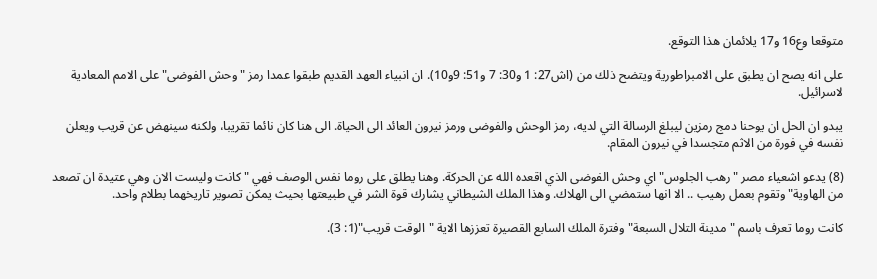متوقعا وع16 و17 يلائمان هذا التوقع.

على انه يصح ان يطبق على الامبراطورية ويتضح ذلك من (اش27: 1 و30: 7 و51: 9و10). ان انبياء العهد القديم طبقوا عمدا رمز "وحش الفوضى" على الامم المعادية لاسرائيل.

يبدو ان الحل ان يوحنا دمج رمزين ليبلغ الرسالة التي لديه، رمز الوحش والفوضى ورمز نيرون العائد الى الحياة. الى هنا كان نائما تقريبا، ولكنه سينهض عن قريب ويعلن نفسه في فورة من الاثم متجسدا في نيرون المقام.

(8) يدعو اشعياء مصر "رهب الجلوس" اي وحش الفوضى الذي اقعده الله عن الحركة. وهنا يطلق على روما نفس الوصف فهي "كانت وليست الان وهي عتيدة ان تصعد من الهاوية" وتقوم بعمل رهيب .. الا انها ستمضي الى الهلاك. وهذا الملك الشيطاني يشارك قوة الشر في طبيعتها بحيث يمكن تصوير تاريخهما بطلام واحد.

كانت روما تعرف باسم "مدينة التلال السبعة" وفترة الملك السابع القصيرة تعززها الاية "الوقت قريب"(1: 3).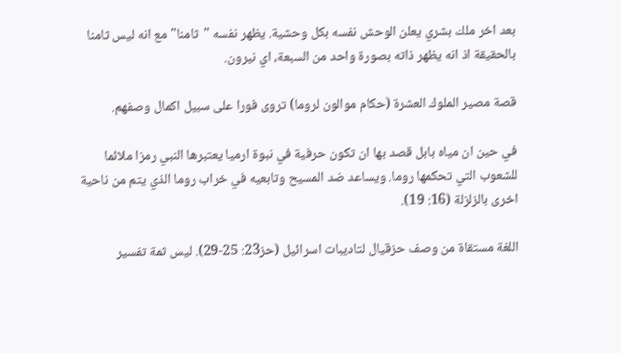بعد اخر ملك بشري يعلن الوحش نفسه بكل وحشية. يظهر نفسه "ثامنا" مع انه ليس ثامنا بالحقيقة اذ انه يظهر ذاته بصورة واحد من السبعة، اي نيرون.

قصة مصير الملوك العشرة (حكام موالون لروما) تروى فورا على سبيل اكمال وصفهم.

في حين ان مياه بابل قصد بها ان تكون حرفية في نبوة ارميا يعتبرها النبي رمزا ملائما للشعوب التي تحكمها روما. ويساعد ضد المسيح وتابعيه في خراب روما الذي يتم من ناحية اخرى بالزلزلة (16: 19).

اللغة مستقاة من وصف حزقيال لتاديبات اسرائيل (حز23: 25-29). ليس ثمة تفسير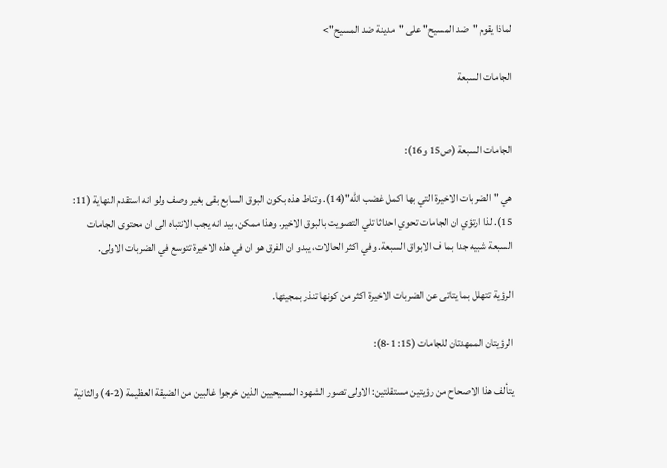لماذا يقوم "ضد المسيح" على "مدينة ضد المسيح">

الجامات السبعة


الجامات السبعة (ص15 و16):

هي "الضربات الاخيرة التي بها اكمل غضب الله"(14). وتناط هذه بكون البوق السابع بقى بغير وصف ولو انه استقدم النهاية (11: 15). لذا ارتؤي ان الجامات تحوي احداثا تلي التصويت بالبوق الاخير. وهذا ممكن، بيد انه يجب الانتباه الى ان محتوى الجامات السبعة شبيه جدا بما ف الابواق السبعة. وفي اكثر الحالات، يبدو ان الفرق هو ان في هذه الاخيرة تتوسع في الضربات الاولى.

الرؤية تتهلل بما يتاتى عن الضربات الاخيرة اكثر من كونها تنذر بمجيئها.

الرؤيتان الممهدتان للجامات (15: 1-8):

يتألف هذا الاصحاح من رؤيتين مستقلتين: الاولى تصور الشهود المسيحيين الذين خرجوا غالبين من الضيقة العظيمة (2-4) والثانية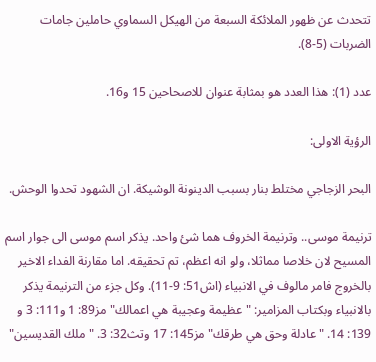تتحدث عن ظهور الملائكة السبعة من الهيكل السماوي حاملين جامات الضربات (5-8).

عدد (1): هذا العدد هو بمثابة عنوان للاصحاحين 15 و16.

الرؤية الاولى:

البحر الزجاجي مختلط بنار بسبب الدينونة الوشيكة. ان الشهود تحدوا الوحش.

ترنيمة موسى.. وترنيمة الخروف هما شئ واحد. يذكر اسم موسى الى جوار اسم المسيح لان خلاصا مماثلا، ولو انه اعظم، تم تحقيقه. اما مقارنة الفداء الاخير بالخروج فامر مالوف في الانبياء (اش51: 9-11). وكل جزء من الترنيمة يذكر بالانبياء وبكتاب المزامير: "عظيمة وعجيبة هي اعمالك" مز89: 1 و111: 3 و 139: 14. "عادلة وحق هي طرقك" مز145: 17 وتث32: 3. "ملك القديسين"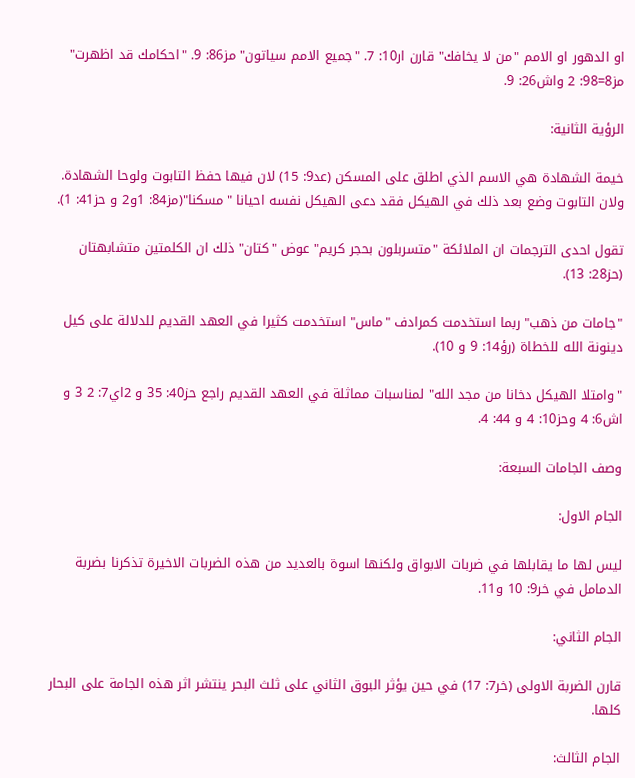او الدهور او الامم "من لا يخافك" قارن ار10: 7. "جميع الامم سياتون" مز86: 9. "احكامك قد اظهرت" مز8=98: 2 واش26: 9.

الرؤية الثانية:

خيمة الشهادة هي الاسم الذي اطلق على المسكن (عد9: 15) لان فيها حفظ التابوت ولوحا الشهادة. ولان التابوت وضع بعد ذلك في الهيكل فقد دعى الهيكل نفسه احيانا "مسكنا"(مز84: 1و2 و حز41: 1).

تقول احدى الترجمات ان الملائكة "متسربلون بحجر كريم" عوض "كتان" ذلك ان الكلمتين متشابهتان (حز28: 13).

"جامات من ذهب" ربما استخدمت كمرادف "ماس" استخدمت كثيرا في العهد القديم للدلالة على كيل دينونة الله للخطاة (رؤ14: 9 و 10).

"وامتلا الهيكل دخانا من مجد الله" لمناسبات مماثلة في العهد القديم راجع حز40: 35 و 2اي7: 2 3 و اش6: 4 وحز10: 4 و 44: 4.

وصف الجامات السبعة:

الجام الاول:

ليس لها ما يقابلها في ضربات الابواق ولكنها اسوة بالعديد من هذه الضربات الاخيرة تذكرنا بضربة الدمامل في خر9: 10 و11.

الجام الثاني:

قارن الضربة الاولى (خر7: 17) في حين يؤثر البوق الثاني على ثلث البحر ينتشر اثر هذه الجامة على البحار كلها.

الجام الثالث: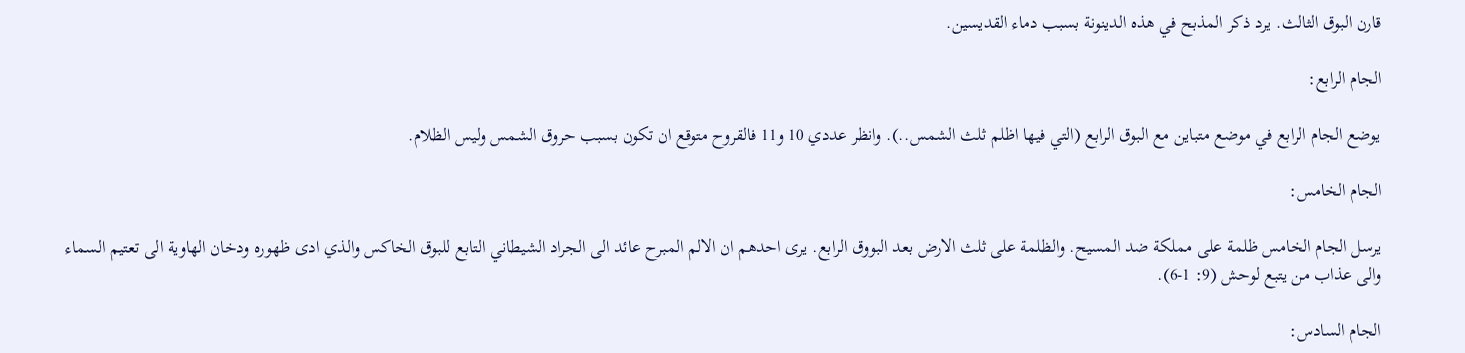قارن البوق الثالث. يرد ذكر المذبح في هذه الدينونة بسبب دماء القديسين.

الجام الرابع:

يوضع الجام الرابع في موضع متباين مع البوق الرابع (التي فيها اظلم ثلث الشمس..). وانظر عددي 10 و11 فالقروح متوقع ان تكون بسبب حروق الشمس وليس الظلام.

الجام الخامس:

يرسل الجام الخامس ظلمة على مملكة ضد المسيح. والظلمة على ثلث الارض بعد البووق الرابع. يرى احدهم ان الالم المبرح عائد الى الجراد الشيطاني التابع للبوق الخاكس والذي ادى ظهوره ودخان الهاوية الى تعتيم السماء والى عذاب من يتبع لوحش (9: 1-6).

الجام السادس: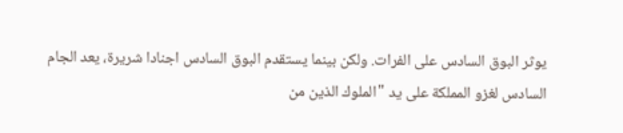يوثر البوق السادس على الفرات. ولكن بينما يستقدم البوق السادس اجنادا شريرة، يعد الجام السادس لغزو المملكة على يد "الملوك الذين من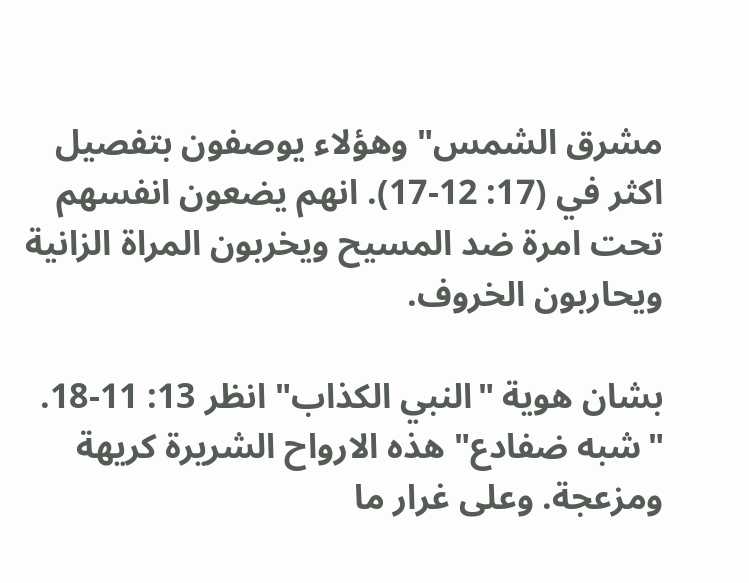مشرق الشمس" وهؤلاء يوصفون بتفصيل اكثر في (17: 12-17). انهم يضعون انفسهم تحت امرة ضد المسيح ويخربون المراة الزانية ويحاربون الخروف.

بشان هوية "النبي الكذاب" انظر 13: 11-18. "شبه ضفادع" هذه الارواح الشريرة كريهة ومزعجة. وعلى غرار ما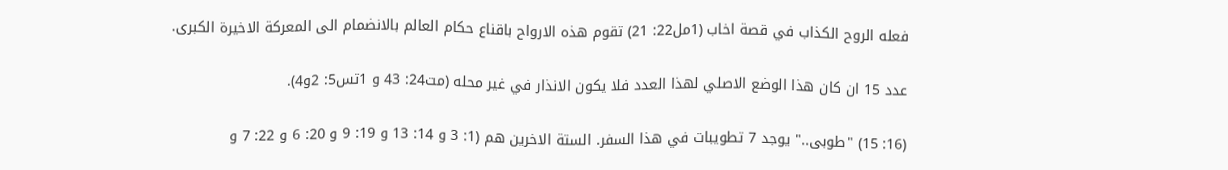فعله الروح الكذاب في قصة اخاب (1مل22: 21) تقوم هذه الارواح باقناع حكام العالم بالانضمام الى المعركة الاخيرة الكبرى.

عدد 15 ان كان هذا الوضع الاصلي لهذا العدد فلا يكون الانذار في غير محله (مت24: 43 و 1تس5: 2و4).

(16: 15) "طوبى.." يوجد 7 تطويبات في هذا السفر. الستة الاخرين هم (1: 3 و 14: 13 و 19: 9 و 20: 6 و 22: 7 و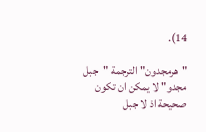14).

"هرمجدون" الترجمة "جبل مجدو" لا يمكن ان تكون صحيحة اذ لا جبل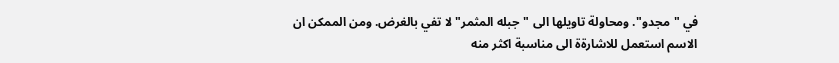في "مجدو". ومحاولة تاويلها الى "جبله المثمر" لا تفي بالغرض. ومن الممكن ان الاسم استعمل للاشارةة الى مناسبة اكثر منه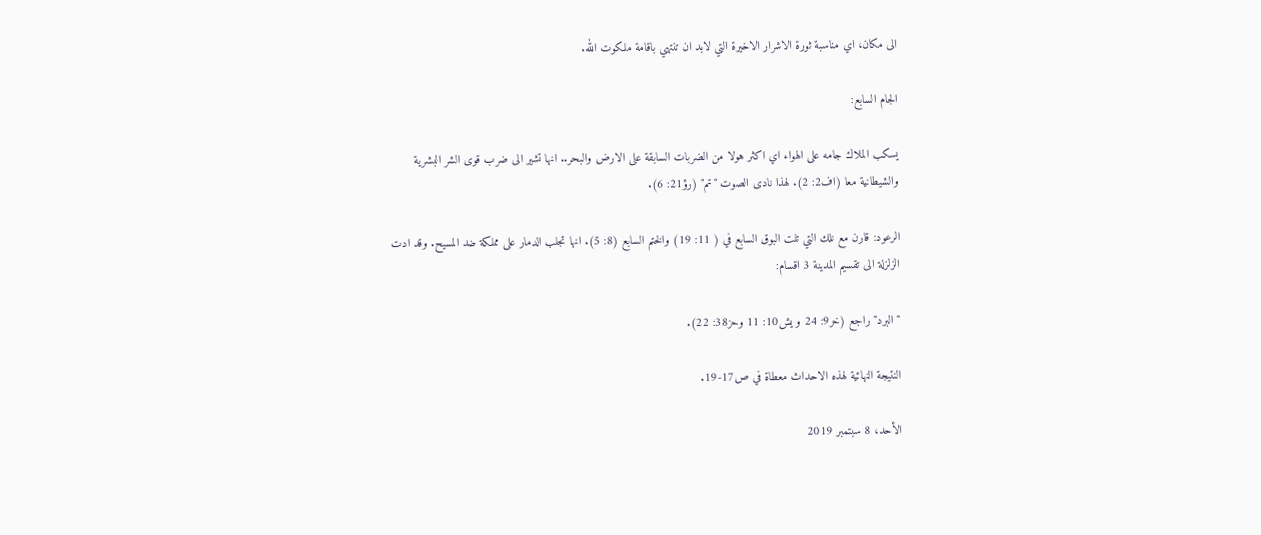الى مكان، اي مناسبة ثورة الاشرار الاخيرة التي لابد ان تنتهي باقامة ملكوت الله.

الجام السابع:

يسكب الملاك جامه على الهواء اي اكثر هولا من الضربات السابقة على الارض والبحر.. انها تشير الى ضرب قوى الشر البشرية والشيطانية معا (اف2: 2). لهذا نادى الصوت "تم" (رؤ21: 6).

الرعود: قارن مع نلك التي تلت البوق السابع في ( 11: 19) والختم السابع (8: 5). انها تجلب الدمار على مملكة ضد المسيح. وقد ادت الزلزلة الى تقسيم المدينة 3 اقسام:

"البرد" راجع (خر9: 24 و يش10: 11 وحز38: 22).

النتيجة النهائية لهذه الاحداث معطاة في ص17-19.

الأحد، 8 سبتمبر 2019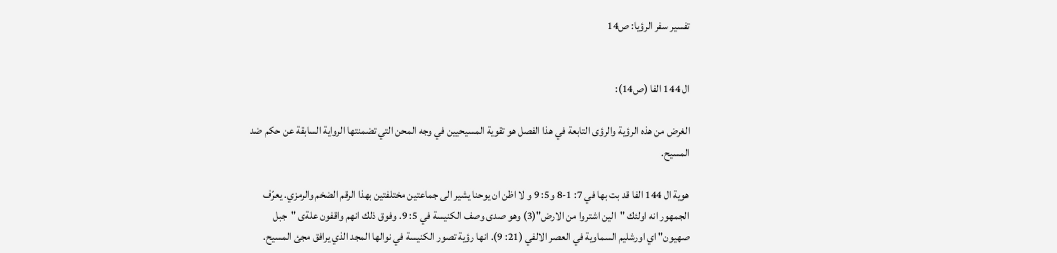تفسير سفر الرؤيا: ص14


ال 144 الفا (ص14):

الغرض من هذه الرؤية والرؤى التابعة في هذا الفصل هو تقوية المسيحيين في وجه المحن التي تضمنتها الرواية السابقة عن حكم ضد المسيح.

هوية ال 144 الفا قد بت بها في 7: 1-8 و5: 9 و لا اظن ان يوحنا يشير الى جماعتين مختلفتين بهذا الرقم الضخم والرمزي. يعرّف الجمهور انه اولئك "الين اشتروا من الارض"(3) وهو صدى وصف الكنيسة في 5: 9. وفوق ذلك انهم واقفون علةى "جبل صهيون" اي اورشليم السماوية في العصر الالفي (21: 9). انها رؤية تصور الكنيسة في نوالها المجد الذي يرافق مجئ المسيح.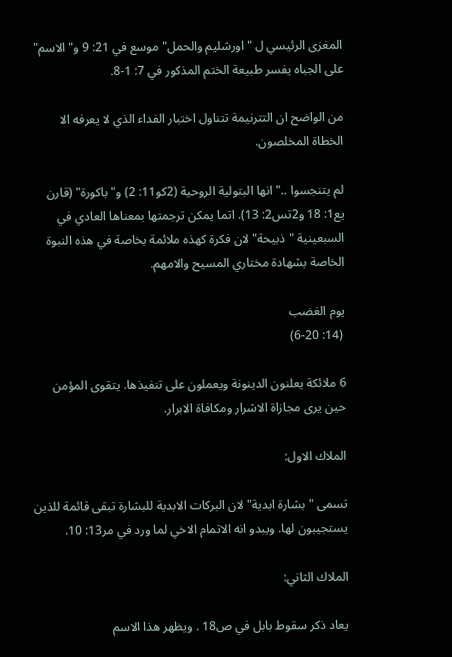المغزى الرئيسي ل "اورشليم والحمل" موسع في 21: 9 و"الاسم" على الجباه يفسر طبيعة الختم المذكور في 7: 1-8.

من الواضح ان التترنيمة تتناول اختبار الفداء الذي لا يعرفه الا الخطاة المخلصون.

لم يتنجسوا .." انها البتولية الروحية (2كو11: 2) و"باكورة" (قارن يع1: 18 و2تس2: 13). اتما يمكن ترجمتها بمعناها العادي في السبعينية "ذبيحة" لان فكرة كهذه ملائمة بخاصة في هذه النبوة الخاصة بشهادة مختاري المسيح والامهم.

يوم الغضب
 (14: 6-20)

6 ملائكة يعلنون الدينونة ويعملون على تنفيذها. يتقوى المؤمن حين يرى مجازاة الاشرار ومكافاة الابرار.

الملاك الاول:

تسمى "بشارة ابدية" لان البركات الابدية للبشارة تبقى قائمة للذين يستجيبون لها. ويبدو انه الاتمام الاخي لما ورد في مر13: 10.

الملاك الثاني:

يعاد ذكر سقوط بابل في ص18 . ويظهر هذا الاسم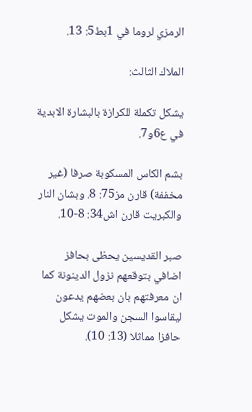الرمزي لروما في 1بط5: 13.

الملاك الثالث:

يشكل تكملة للكرازة بالبشارة الابدية في ع6و7.

بشم الكاس المسكوبة صرفا (غير مخففة) قارن مز75: 8. وبشان النار والكبريت قارن اش34: 8-10.

صبر القديسين يحظى بحافز اضافي بتوقعهم نزول الدينونة كما ان معرفتهم بان بعضهم يدعون ليقاسوا السجن والموت يشكل حافزا مماثلا (13: 10).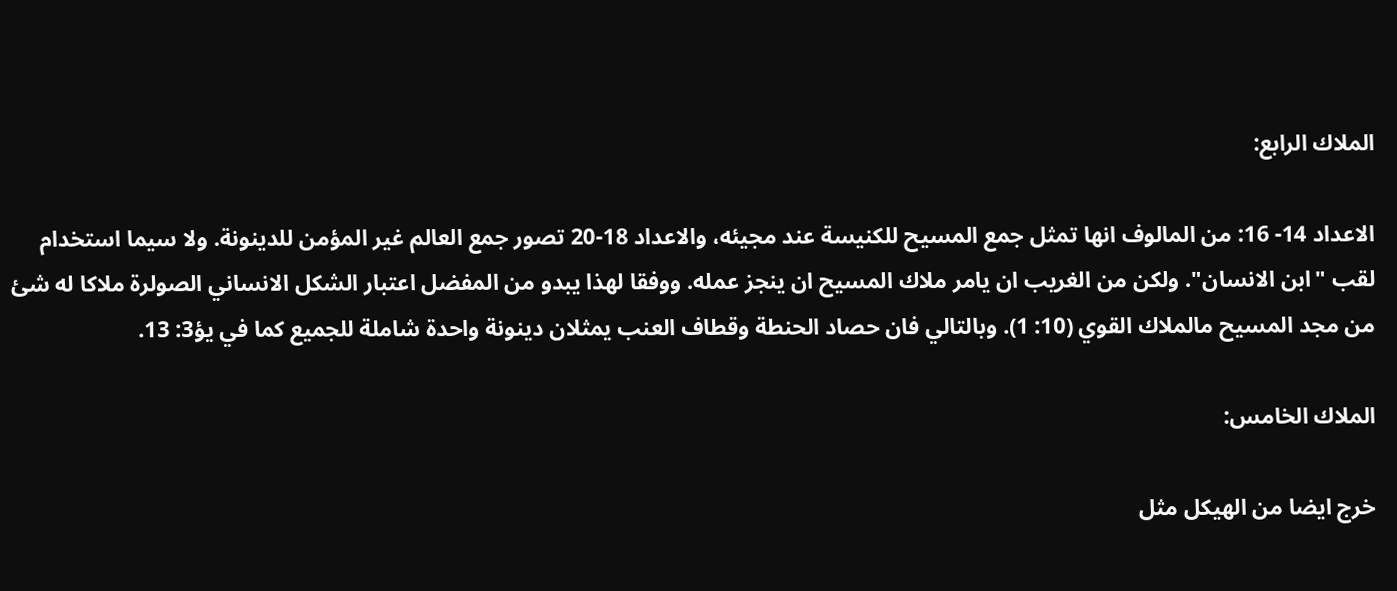الملاك الرابع:

الاعداد 14- 16: من المالوف انها تمثل جمع المسيح للكنيسة عند مجيئه، والاعداد 18-20 تصور جمع العالم غير المؤمن للدينونة. ولا سيما استخدام لقب "ابن الانسان". ولكن من الغريب ان يامر ملاك المسيح ان ينجز عمله. ووفقا لهذا يبدو من المفضل اعتبار الشكل الانساني الصولرة ملاكا له شئ من مجد المسيح مالملاك القوي (10: 1). وبالتالي فان حصاد الحنطة وقطاف العنب يمثلان دينونة واحدة شاملة للجميع كما في يؤ3: 13.

الملاك الخامس:

خرج ايضا من الهيكل مثل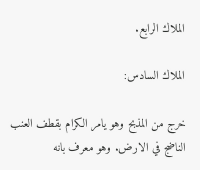الملاك الرابع.

الملاك السادس:

خرج من المذبح وهو يامر الكرام بقطف العنب الناضج في الارض. وهو معرف بانه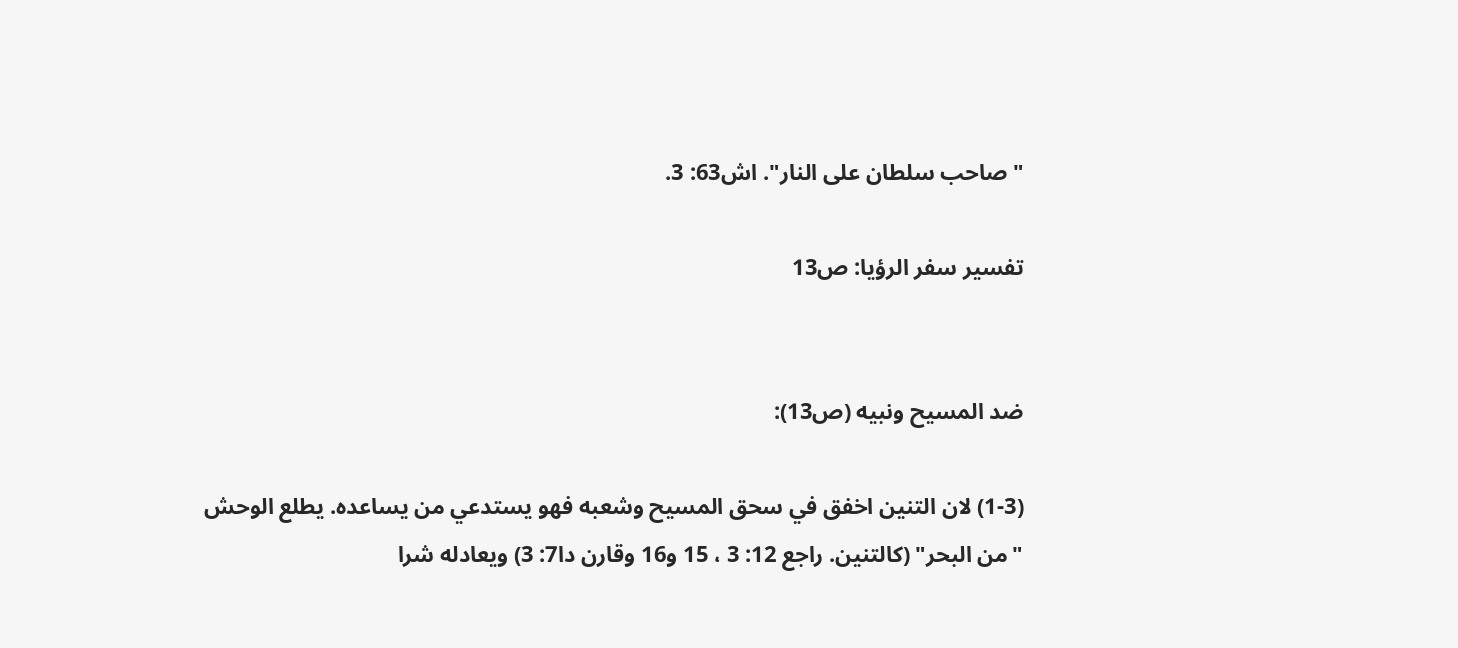"صاحب سلطان على النار". اش63: 3.

تفسير سفر الرؤيا: ص13


ضد المسيح ونبيه (ص13):

(1-3) لان التنين اخفق في سحق المسيح وشعبه فهو يستدعي من يساعده. يطلع الوحش "من البحر" (كالتنين. راجع 12: 3 ، 15 و16 وقارن دا7: 3) ويعادله شرا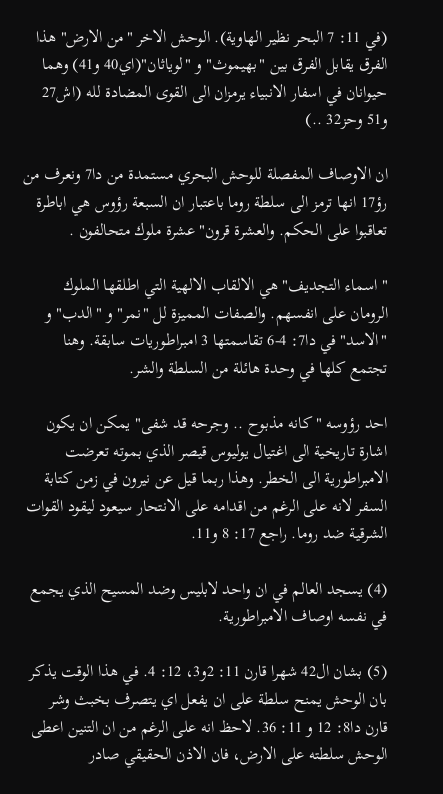(في 11: 7 البحر نظير الهاوية). الوحش الاخر "من الارض" هذا الفرق يقابل الفرق بين "بهيموث" و "لوياثان"(اي40 و41) وهما حيوانان في اسفار الانبياء يرمزان الى القوى المضادة لله (اش27 و51 وحز32 ..)

ان الاوصاف المفصلة للوحش البحري مستمدة من دا7 ونعرف من رؤ17 انها ترمز الى سلطة روما باعتبار ان السبعة رؤوس هي اباطرة تعاقبوا على الحكم. والعشرة قرون" عشرة ملوك متحالفون .

"اسماء التجديف" هي الالقاب الالهية التي اطلقها الملوك الرومان على انفسهم. والصفات المميزة لل "نمر" و "الدب" و "الاسد" في دا7: 4-6 تقاسمتها 3 امبراطوريات سابقة. وهنا تجتمع كلها في وحدة هائلة من السلطة والشر.

احد رؤوسه "كانه مذبوح .. وجرحه قد شفى" يمكن ان يكون اشارة تاريخية الى اغتيال يوليوس قيصر الذي بموته تعرضت الامبراطورية الى الخطر. وهذا ربما قيل عن نيرون في زمن كتابة السفر لانه على الرغم من اقدامه على الانتحار سيعود ليقود القوات الشرقية ضد روما. راجع 17: 8 و11.

(4) يسجد العالم في ان واحد لابليس وضد المسيح الذي يجمع في نفسه اوصاف الامبراطورية.

(5) بشان ال42 شهرا قارن 11: 2و3، 12: 4. في هذا الوقت يذكر بان الوحش يمنح سلطة على ان يفعل اي يتصرف بخبث وشر قارن دا8: 12 و 11: 36. لاحظ انه على الرغم من ان التنين اعطى الوحش سلطته على الارض، فان الاذن الحقيقي صادر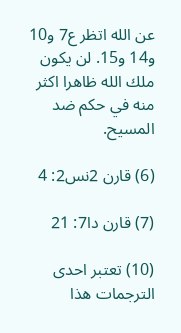عن الله اتظر ع7 و10 و14 و15. لن يكون ملك الله ظاهرا اكثر منه في حكم ضد المسيح.

(6) قارن 2نس2: 4

(7) قارن دا7: 21

(10) تعتبر احدى الترجمات هذا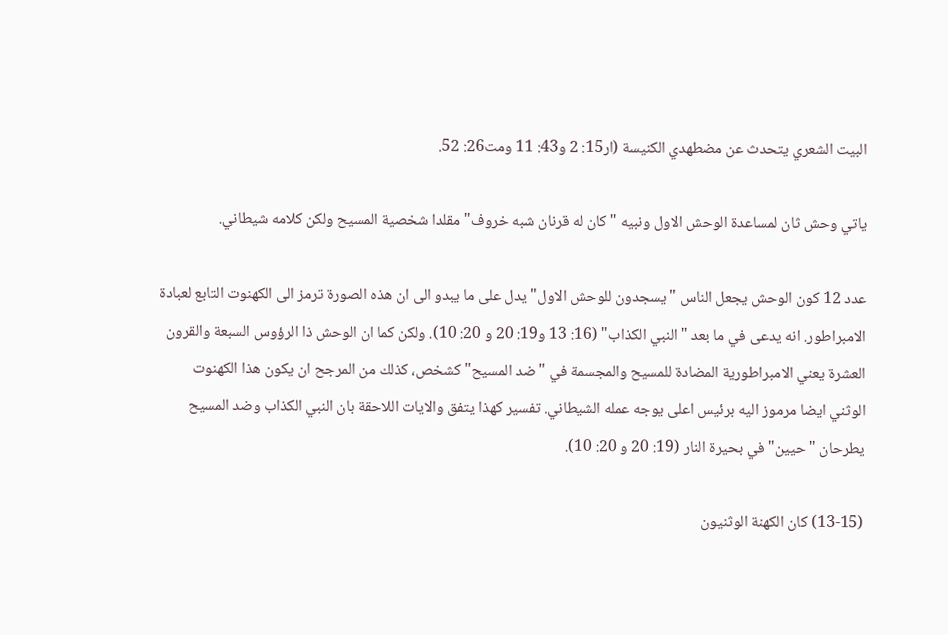البيت الشعري يتحدث عن مضطهدي الكنيسة (ار15: 2 و43: 11 ومت26: 52.

ياتي وحش ثان لمساعدة الوحش الاول ونبيه "كان له قرنان شبه خروف" مقلدا شخصية المسيح ولكن كلامه شيطاني.

عدد 12 كون الوحش يجعل الناس "يسجدون للوحش الاول" يدل على ما يبدو الى ان هذه الصورة ترمز الى الكهنوت التابع لعبادة الامبراطور. انه يدعى في ما بعد "النبي الكذاب" (16: 13 و19: 20 و 20: 10). ولكن كما ان الوحش ذا الرؤوس السبعة والقرون العشرة يعني الامبراطورية المضادة للمسيح والمجسمة في "ضد المسيح" كشخص، كذلك من المرجح ان يكون هذا الكهنوت الوثني ايضا مرموز اليه برئيس اعلى يوجه عمله الشيطاني. تفسير كهذا يتفق والايات اللاحقة بان النبي الكذاب وضد المسيح يطرحان "حيين" في بحيرة النار (19: 20 و 20: 10).

(13-15) كان الكهنة الوثنيون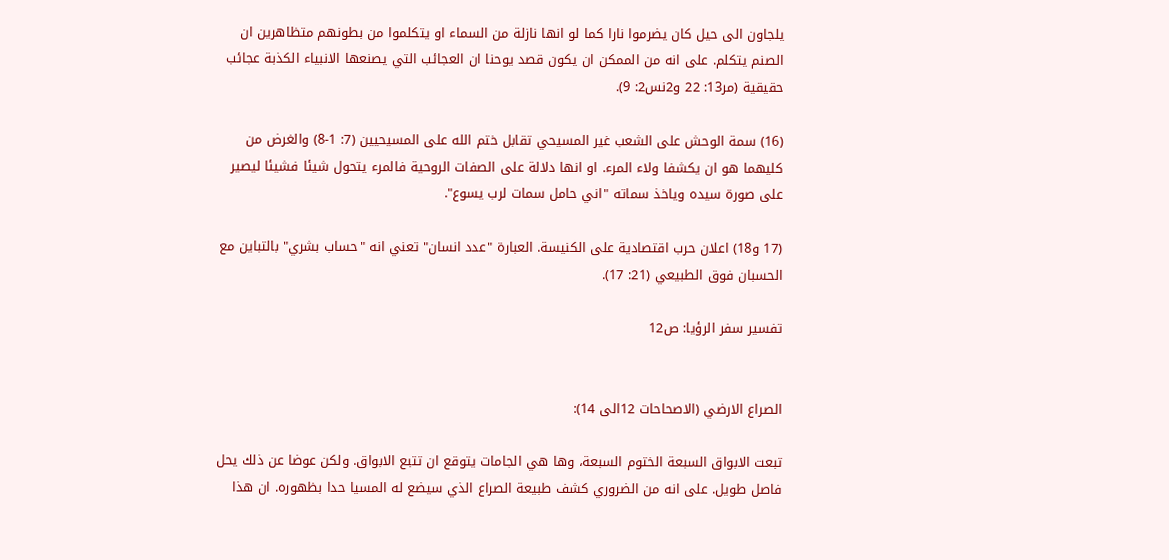يلجاون الى حيل كان يضرموا نارا كما لو انها نازلة من السماء او يتكلموا من بطونهم متظاهرين ان الصنم يتكلم. على انه من الممكن ان يكون قصد يوحنا ان العجائب التي يصنعها الانبياء الكذبة عجائب حقيقية (مر13: 22 و2نس2: 9).

(16) سمة الوحش على الشعب غير المسيحي تقابل ختم الله على المسيحيين (7: 1-8) والغرض من كليهما هو ان يكشفا ولاء المرء. او انها دلالة على الصفات الروحية فالمرء يتحول شيئا فشيئا ليصير على صورة سيده وياخذ سماته "اني حامل سمات لرب يسوع".

(17 و18) اعلان حرب اقتصادية على الكنيسة. العبارة "عدد انسان" تعني انه "حساب بشري" بالتباين مع الحسبان فوق الطبيعي (21: 17).

تفسير سفر الرؤيا: ص12


الصراع الارضي (الاصحاحات 12الى 14):

تبعت الابواق السبعة الختوم السبعة، وها هي الجامات يتوقع ان تتبع الابواق. ولكن عوضا عن ذلك يحل فاصل طويل. على انه من الضروري كشف طبيعة الصراع الذي سيضع له المسيا حدا بظهوره. ان هذا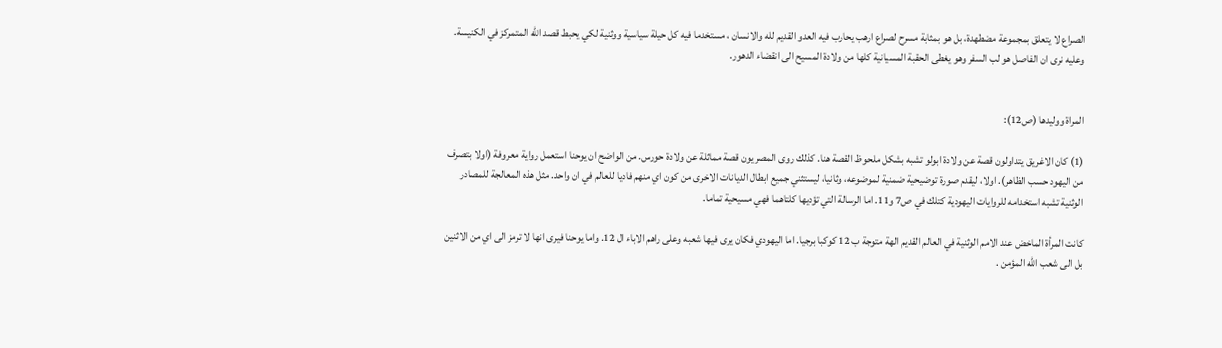الصراع لا يتعلق بمجموعة مضطهدة، بل هو بمثابة مسرح لصراع ارهب يحارب فيه العدو القديم لله والانسان ، مستخدما فيه كل حيلة سياسية ووثنية لكي يحبط قصد الله المتمركز في الكنيسة. وعليه نرى ان الفاصل هو لب السفر وهو يغطى الحقبة المسيانية كلها من ولادة المسيح الى انقضاء الدهور.


المراة ووليدها (ص12):

(1) كان الاغريق يتداولون قصة عن ولادة ابولو تشبه بشكل ملحوظ القصة هنا. كذلك روى المصريون قصة مماثلة عن ولادة حورس. من الواضح ان يوحنا استعمل رواية معروفة (اولا بتصرف من اليهود حسب الظاهر). اولا، ليقدم صورة توضيحية ضمنية لموضوعه، وثانيا، ليستثني جميع ابطال الديانات الاخرى من كون اي منهم فاديا للعالم في ان واحد. مثل هذه المعالجة للمصادر الوثنية تشبه استخدامه للروايات اليهودية كتلك في ص7 و11. اما الرسالة التي تؤديها كلتاهما فهي مسيحية تماما.

كانت المرأة الماخض عند الامم الوثنية في العالم القديم الهة متوجة ب 12 كوكبا برجيا. اما اليهودي فكان يرى فيها شعبه وعلى راهم الاباء ال 12. واما يوحنا فيرى انها لا ترمز الى اي من الاثنين بل الى شعب الله المؤمن .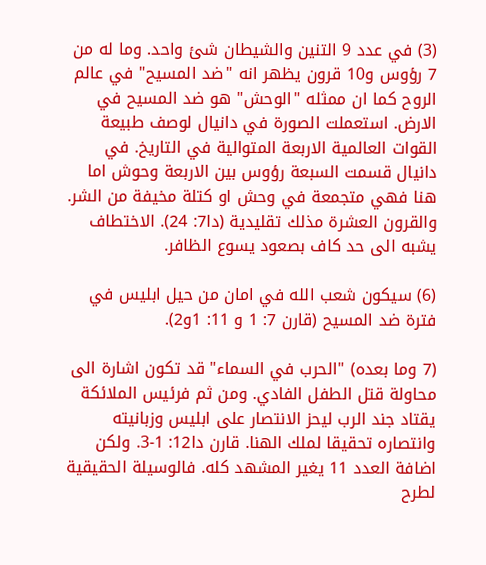(3) في عدد 9 التنين والشيطان شئ واحد. وما له من 7 رؤوس و10 قرون يظهر انه "ضد المسيح" في عالم الروح كما ان ممثله "الوحش" هو ضد المسيح في الارض. استعملت الصورة في دانيال لوصف طبيعة القوات العالمية الاربعة المتوالية في التاريخ. في دانيال قسمت السبعة رؤوس بين الاربعة وحوش اما هنا فهي متجمعة في وحش او كتلة مخيفة من الشر. والقرون العشرة مذلك تقليدية (دا7: 24). الاختطاف يشبه الى حد كاف بصعود يسوع الظافر.

(6) سيكون شعب الله في امان من حيل ابليس في فترة ضد المسيح (قارن 7: 1 و 11: 1و2).

(7 وما بعده) "الحرب في السماء" قد تكون اشارة الى محاولة قتل الطفل الفادي. ومن ثم فرئيس الملائكة يقتاد جند الرب ليحز الانتصار على ابليس وزبانيته وانتصاره تحقيقا لملك الهنا. قارن دا12: 1-3. ولكن اضافة العدد 11 يغير المشهد كله. فالوسيلة الحقيقية لطرح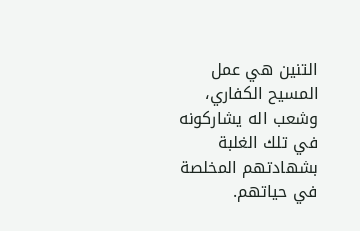التنين هي عمل المسيح الكفاري، وشعب اله يشاركونه في تلك الغلبة بشهادتهم المخلصة في حياتهم.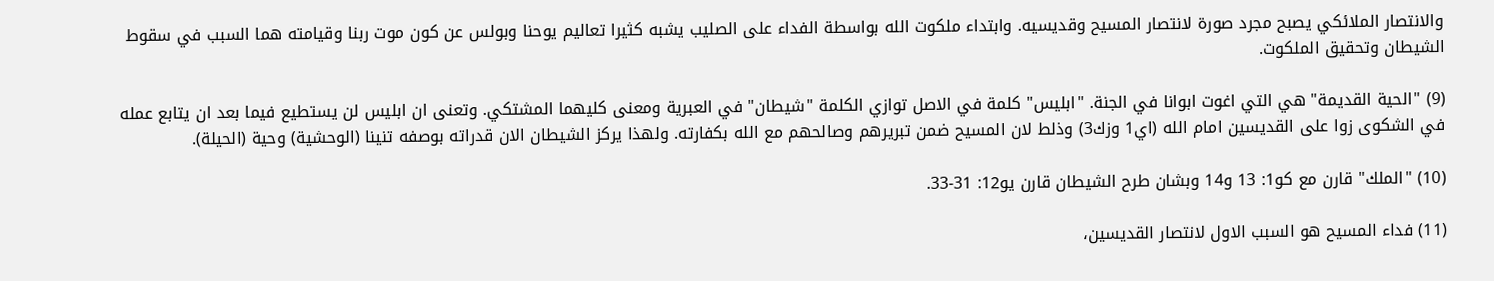والانتصار الملائكي يصبح مجرد صورة لانتصار المسيح وقديسيه. وابتداء ملكوت الله بواسطة الفداء على الصليب يشبه كثيرا تعاليم يوحنا وبولس عن كون موت ربنا وقيامته هما السبب في سقوط الشيطان وتحقيق الملكوت.

(9) "الحية القديمة" هي التي اغوت ابوانا في الجنة. "ابليس" كلمة في الاصل توازي الكلمة "شيطان" في العبرية ومعنى كليهما المشتكي. وتعنى ان ابليس لن يستطيع فيما بعد ان يتابع عمله في الشكوى زوا على القديسين امام الله (اي1 وزك3) وذلط لان المسيح ضمن تبريرهم وصالحهم مع الله بكفارته. ولهذا يركز الشيطان الان قدراته بوصفه تنينا (الوحشية) وحية (الحيلة).

(10) "الملك" قارن مع كو1: 13 و14 وبشان طرح الشيطان قارن يو12: 31-33.

(11) فداء المسيح هو السبب الاول لانتصار القديسين،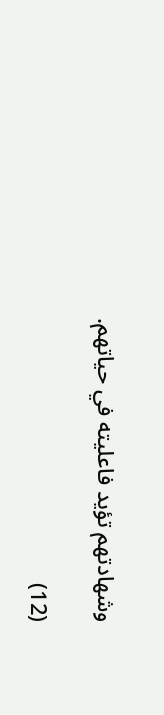وشهادتهم تؤيد فاعليته في حياتهم.

(12)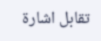تقابل اشارة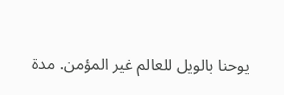يوحنا بالويل للعالم غير المؤمن. مدة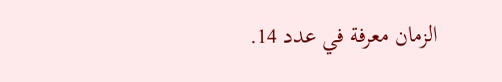الزمان معرفة في عدد 14.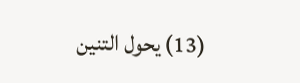(13) يحول التنين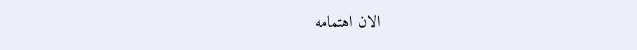الان اهتمامه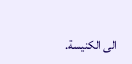الى الكنيسة.